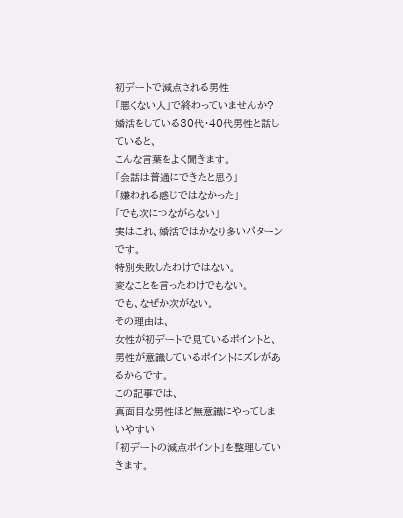初デートで減点される男性
「悪くない人」で終わっていませんか?
婚活をしている30代・40代男性と話していると、
こんな言葉をよく聞きます。
「会話は普通にできたと思う」
「嫌われる感じではなかった」
「でも次につながらない」
実はこれ、婚活ではかなり多いパターンです。
特別失敗したわけではない。
変なことを言ったわけでもない。
でも、なぜか次がない。
その理由は、
女性が初デートで見ているポイントと、
男性が意識しているポイントにズレがあるからです。
この記事では、
真面目な男性ほど無意識にやってしまいやすい
「初デートの減点ポイント」を整理していきます。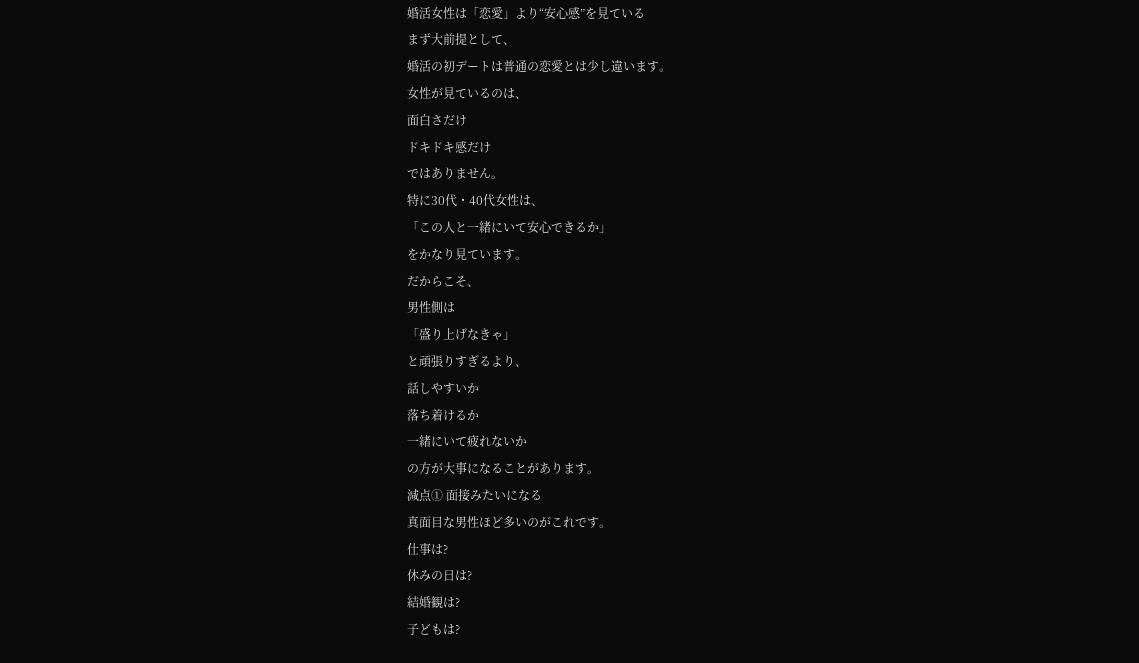婚活女性は「恋愛」より“安心感”を見ている
まず大前提として、
婚活の初デートは普通の恋愛とは少し違います。
女性が見ているのは、
面白さだけ
ドキドキ感だけ
ではありません。
特に30代・40代女性は、
「この人と一緒にいて安心できるか」
をかなり見ています。
だからこそ、
男性側は
「盛り上げなきゃ」
と頑張りすぎるより、
話しやすいか
落ち着けるか
一緒にいて疲れないか
の方が大事になることがあります。
減点① 面接みたいになる
真面目な男性ほど多いのがこれです。
仕事は?
休みの日は?
結婚観は?
子どもは?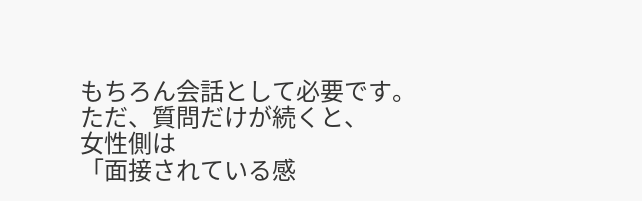もちろん会話として必要です。
ただ、質問だけが続くと、
女性側は
「面接されている感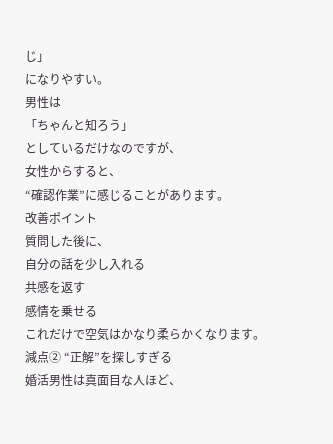じ」
になりやすい。
男性は
「ちゃんと知ろう」
としているだけなのですが、
女性からすると、
“確認作業”に感じることがあります。
改善ポイント
質問した後に、
自分の話を少し入れる
共感を返す
感情を乗せる
これだけで空気はかなり柔らかくなります。
減点② “正解”を探しすぎる
婚活男性は真面目な人ほど、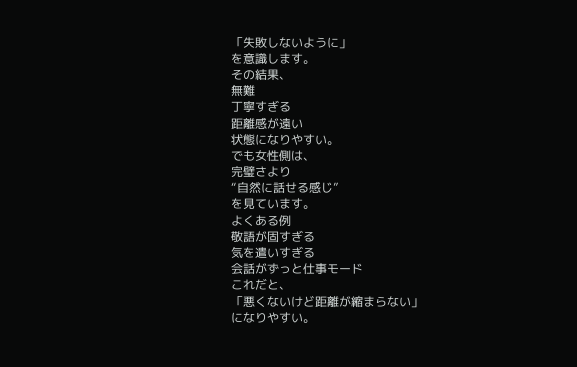「失敗しないように」
を意識します。
その結果、
無難
丁寧すぎる
距離感が遠い
状態になりやすい。
でも女性側は、
完璧さより
“自然に話せる感じ”
を見ています。
よくある例
敬語が固すぎる
気を遣いすぎる
会話がずっと仕事モード
これだと、
「悪くないけど距離が縮まらない」
になりやすい。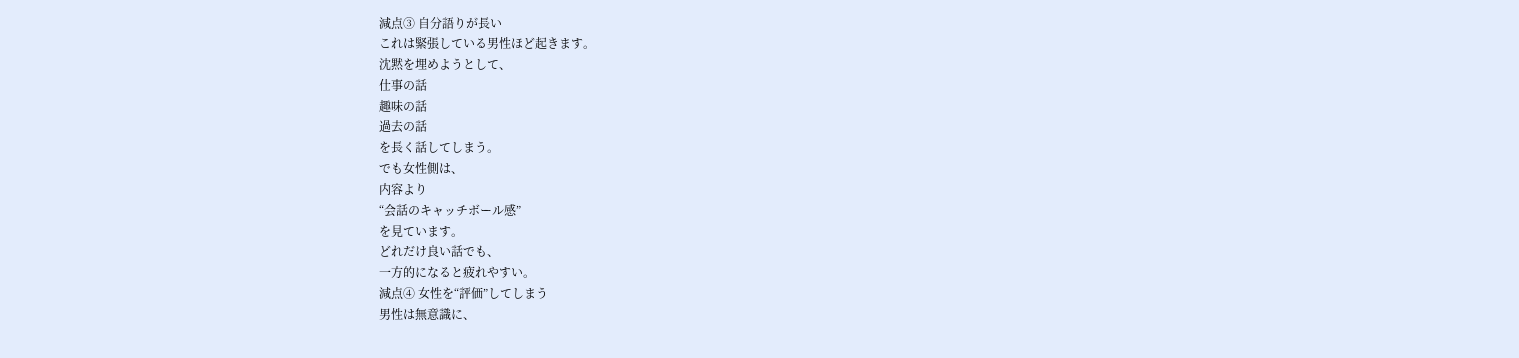減点③ 自分語りが長い
これは緊張している男性ほど起きます。
沈黙を埋めようとして、
仕事の話
趣味の話
過去の話
を長く話してしまう。
でも女性側は、
内容より
“会話のキャッチボール感”
を見ています。
どれだけ良い話でも、
一方的になると疲れやすい。
減点④ 女性を“評価”してしまう
男性は無意識に、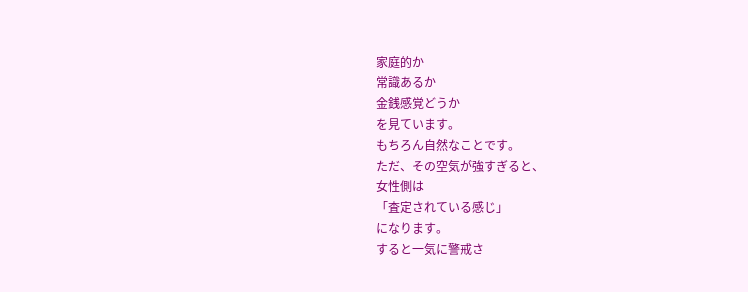家庭的か
常識あるか
金銭感覚どうか
を見ています。
もちろん自然なことです。
ただ、その空気が強すぎると、
女性側は
「査定されている感じ」
になります。
すると一気に警戒さ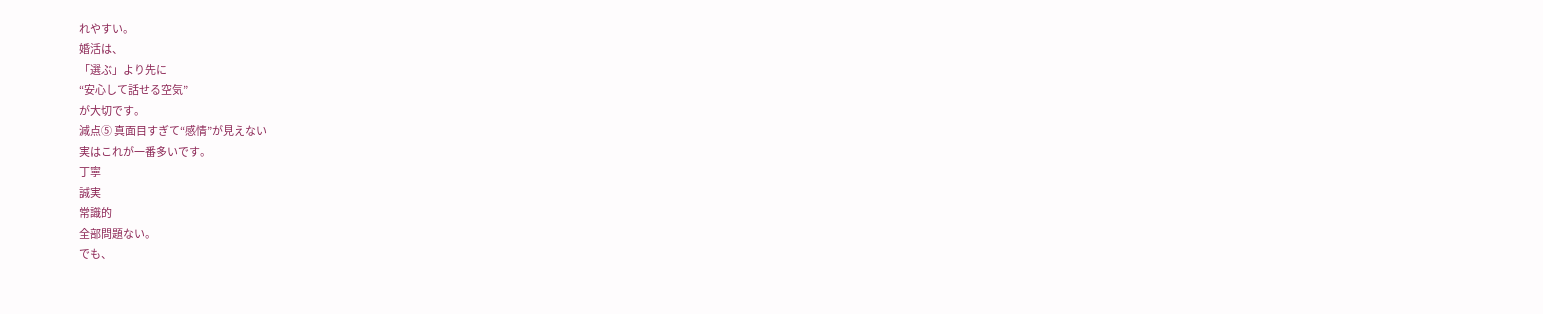れやすい。
婚活は、
「選ぶ」より先に
“安心して話せる空気”
が大切です。
減点⑤ 真面目すぎて“感情”が見えない
実はこれが一番多いです。
丁寧
誠実
常識的
全部問題ない。
でも、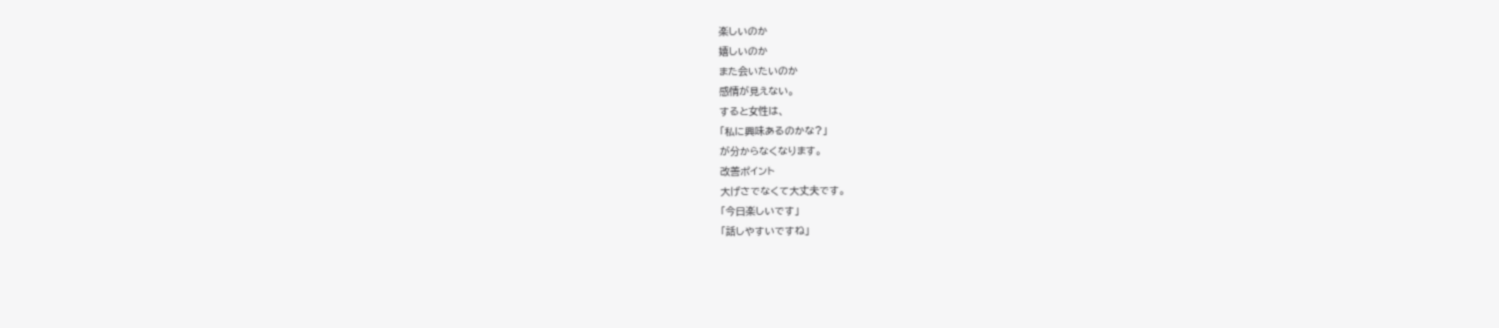楽しいのか
嬉しいのか
また会いたいのか
感情が見えない。
すると女性は、
「私に興味あるのかな?」
が分からなくなります。
改善ポイント
大げさでなくて大丈夫です。
「今日楽しいです」
「話しやすいですね」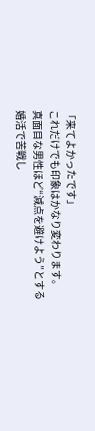「来てよかったです」
これだけでも印象はかなり変わります。
真面目な男性ほど“減点を避けよう”とする
婚活で苦戦し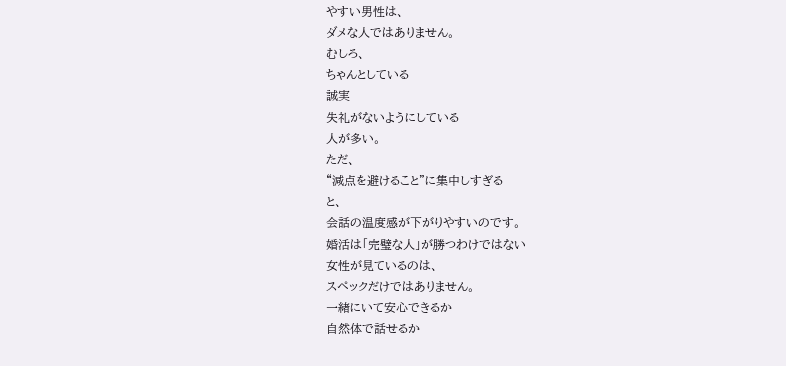やすい男性は、
ダメな人ではありません。
むしろ、
ちゃんとしている
誠実
失礼がないようにしている
人が多い。
ただ、
“減点を避けること”に集中しすぎる
と、
会話の温度感が下がりやすいのです。
婚活は「完璧な人」が勝つわけではない
女性が見ているのは、
スペックだけではありません。
一緒にいて安心できるか
自然体で話せるか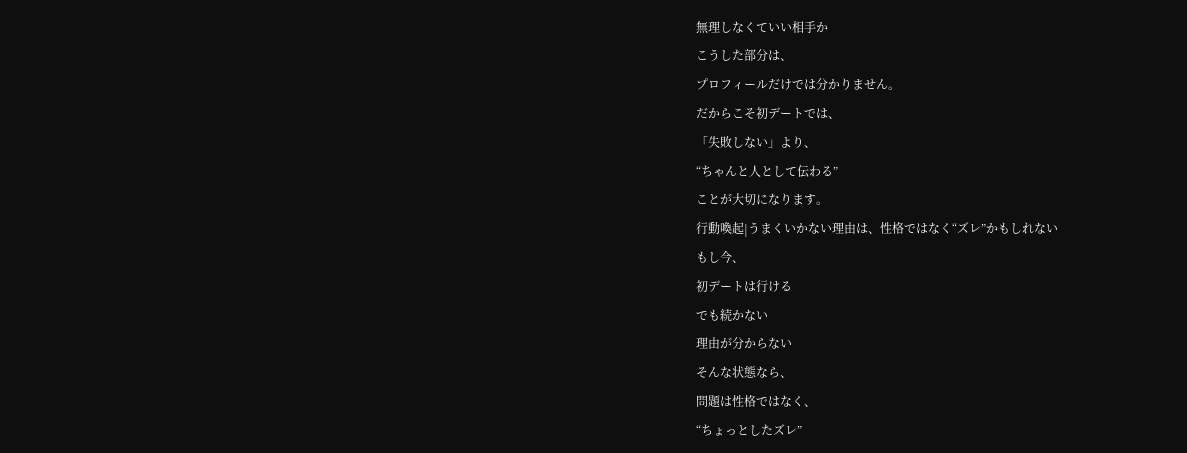無理しなくていい相手か
こうした部分は、
プロフィールだけでは分かりません。
だからこそ初デートでは、
「失敗しない」より、
“ちゃんと人として伝わる”
ことが大切になります。
行動喚起|うまくいかない理由は、性格ではなく“ズレ”かもしれない
もし今、
初デートは行ける
でも続かない
理由が分からない
そんな状態なら、
問題は性格ではなく、
“ちょっとしたズレ”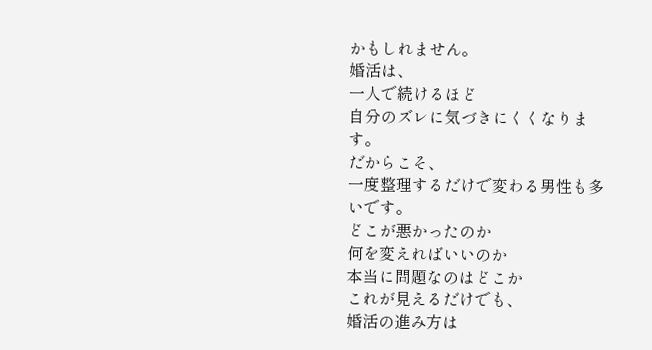かもしれません。
婚活は、
一人で続けるほど
自分のズレに気づきにくくなります。
だからこそ、
一度整理するだけで変わる男性も多いです。
どこが悪かったのか
何を変えればいいのか
本当に問題なのはどこか
これが見えるだけでも、
婚活の進み方は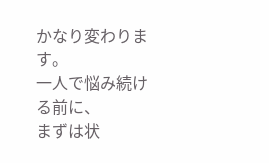かなり変わります。
一人で悩み続ける前に、
まずは状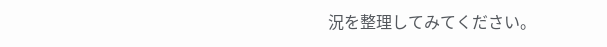況を整理してみてください。